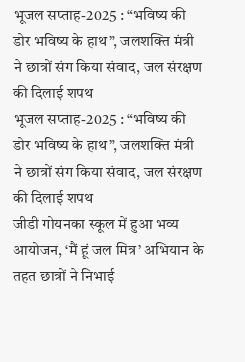भूजल सप्ताह-2025 : “भविष्य की डोर भविष्य के हाथ”, जलशक्ति मंत्री ने छात्रों संग किया संवाद, जल संरक्षण की दिलाई शपथ
भूजल सप्ताह-2025 : “भविष्य की डोर भविष्य के हाथ”, जलशक्ति मंत्री ने छात्रों संग किया संवाद, जल संरक्षण की दिलाई शपथ
जीडी गोयनका स्कूल में हुआ भव्य आयोजन, ‘मैं हूं जल मित्र’ अभियान के तहत छात्रों ने निभाई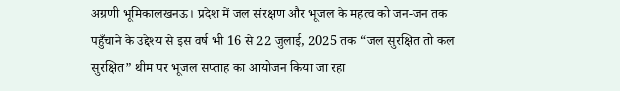अग्रणी भूमिकालखनऊ। प्रदेश में जल संरक्षण और भूजल के महत्व को जन-जन तक पहुँचाने के उद्देश्य से इस वर्ष भी 16 से 22 जुलाई, 2025 तक “जल सुरक्षित तो कल सुरक्षित” थीम पर भूजल सप्ताह का आयोजन किया जा रहा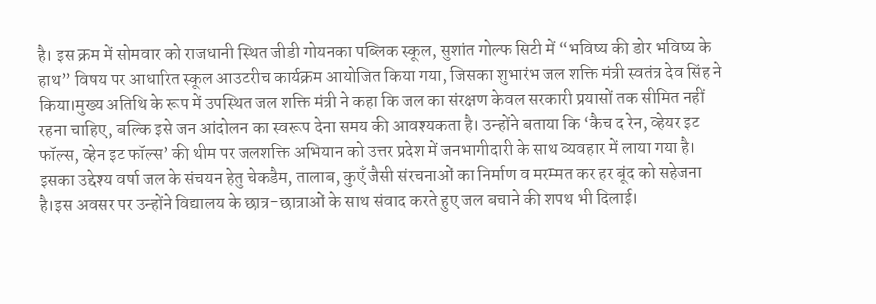है। इस क्रम में सोमवार को राजधानी स्थित जीडी गोयनका पब्लिक स्कूल, सुशांत गोल्फ सिटी में “भविष्य की डोर भविष्य के हाथ” विषय पर आधारित स्कूल आउटरीच कार्यक्रम आयोजित किया गया, जिसका शुभारंभ जल शक्ति मंत्री स्वतंत्र देव सिंह ने किया।मुख्य अतिथि के रूप में उपस्थित जल शक्ति मंत्री ने कहा कि जल का संरक्षण केवल सरकारी प्रयासों तक सीमित नहीं रहना चाहिए, बल्कि इसे जन आंदोलन का स्वरूप देना समय की आवश्यकता है। उन्होंने बताया कि ‘कैच द रेन, व्हेयर इट फॉल्स, व्हेन इट फॉल्स’ की थीम पर जलशक्ति अभियान को उत्तर प्रदेश में जनभागीदारी के साथ व्यवहार में लाया गया है। इसका उद्देश्य वर्षा जल के संचयन हेतु चेकडैम, तालाब, कुएँ जैसी संरचनाओं का निर्माण व मरम्मत कर हर बूंद को सहेजना है।इस अवसर पर उन्होंने विद्यालय के छात्र-छात्राओं के साथ संवाद करते हुए जल बचाने की शपथ भी दिलाई।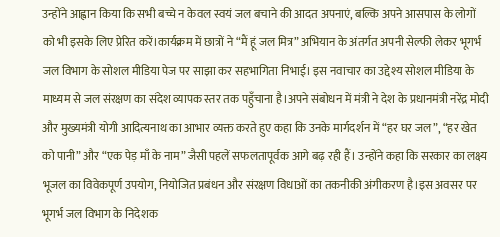उन्होंने आह्वान किया कि सभी बच्चे न केवल स्वयं जल बचाने की आदत अपनाएं, बल्कि अपने आसपास के लोगों को भी इसके लिए प्रेरित करें।कार्यक्रम में छात्रों ने “मैं हूं जल मित्र” अभियान के अंतर्गत अपनी सेल्फी लेकर भूगर्भ जल विभाग के सोशल मीडिया पेज पर साझा कर सहभागिता निभाई। इस नवाचार का उद्देश्य सोशल मीडिया के माध्यम से जल संरक्षण का संदेश व्यापक स्तर तक पहुँचाना है।अपने संबोधन में मंत्री ने देश के प्रधानमंत्री नरेंद्र मोदी और मुख्यमंत्री योगी आदित्यनाथ का आभार व्यक्त करते हुए कहा कि उनके मार्गदर्शन में “हर घर जल”, “हर खेत को पानी” और “एक पेड़ माँ के नाम” जैसी पहलें सफलतापूर्वक आगे बढ़ रही हैं। उन्होंने कहा कि सरकार का लक्ष्य भूजल का विवेकपूर्ण उपयोग, नियोजित प्रबंधन और संरक्षण विधाओं का तकनीकी अंगीकरण है।इस अवसर पर भूगर्भ जल विभाग के निदेशक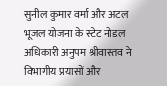सुनील कुमार वर्मा और अटल भूजल योजना के स्टेट नोडल अधिकारी अनुपम श्रीवास्तव ने विभागीय प्रयासों और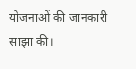योजनाओं की जानकारी साझा की।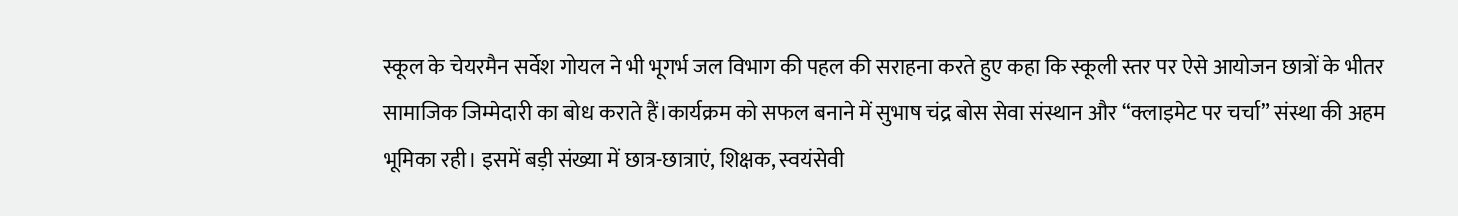स्कूल के चेयरमैन सर्वेश गोयल ने भी भूगर्भ जल विभाग की पहल की सराहना करते हुए कहा कि स्कूली स्तर पर ऐसे आयोजन छात्रों के भीतर सामाजिक जिम्मेदारी का बोध कराते हैं।कार्यक्रम को सफल बनाने में सुभाष चंद्र बोस सेवा संस्थान और “क्लाइमेट पर चर्चा” संस्था की अहम भूमिका रही। इसमें बड़ी संख्या में छात्र-छात्राएं, शिक्षक, स्वयंसेवी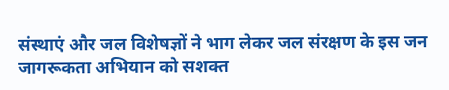संस्थाएं और जल विशेषज्ञों ने भाग लेकर जल संरक्षण के इस जन जागरूकता अभियान को सशक्त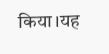किया।यह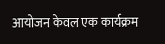आयोजन केवल एक कार्यक्रम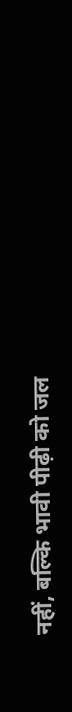नहीं, बल्कि भावी पीढ़ी को जल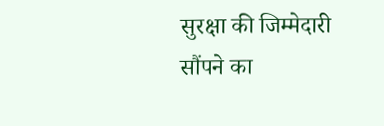सुरक्षा की जिम्मेदारी सौंपने का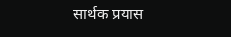सार्थक प्रयास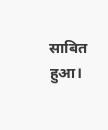साबित हुआ।